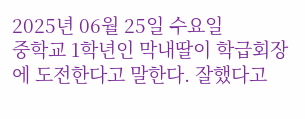2025년 06월 25일 수요일
중학교 1학년인 막내딸이 학급회장에 도전한다고 말한다. 잘했다고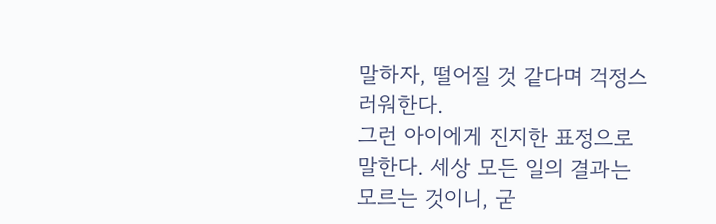말하자, 떨어질 것 같다며 걱정스러워한다.
그런 아이에게 진지한 표정으로 말한다. 세상 모든 일의 결과는 모르는 것이니, 굳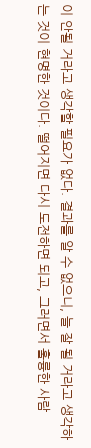이 안될 거라고 생각할 필요가 없다. 결과를 알 수 없으니, 늘 잘 될 거라고 생각하는 것이 현명한 것이다. 떨어지면 다시 도전하면 되고, 그러면서 훌륭한 사람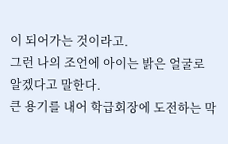이 되어가는 것이라고.
그런 나의 조언에 아이는 밝은 얼굴로 알겠다고 말한다.
큰 용기를 내어 학급회장에 도전하는 막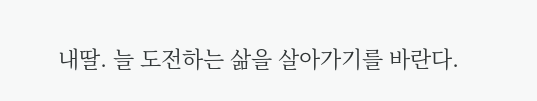내딸. 늘 도전하는 삶을 살아가기를 바란다.